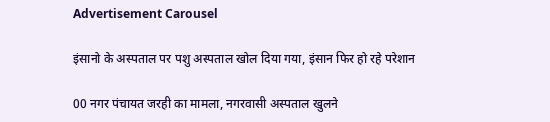Advertisement Carousel

इंसानो के अस्पताल पर पशु अस्पताल खोल दिया गया, इंसान फिर हो रहे परेशान

00 नगर पंचायत जरही का मामला, नगरवासी अस्पताल खुलने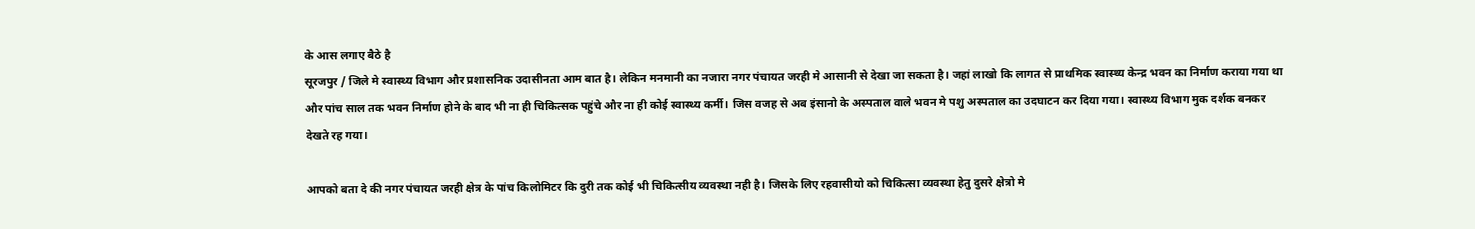के आस लगाए बैठे है
सूरजपुर / जिले मे स्वास्थ्य विभाग और प्रशासनिक उदासीनता आम बात है। लेकिन मनमानी का नजारा नगर पंचायत जरही मे आसानी से देखा जा सकता है। जहां लाखो कि लागत से प्राथमिक स्वास्थ्य केन्द्र भवन का निर्माण कराया गया था और पांच साल तक भवन निर्माण होने के बाद भी ना ही चिकित्सक पहुंचे और ना ही कोई स्वास्थ्य कर्मी। जिस वजह से अब इंसानो के अस्पताल वाले भवन मे पशु अस्पताल का उदघाटन कर दिया गया। स्वास्थ्य विभाग मुक दर्शक बनकर देखते रह गया।

आपको बता दे की नगर पंचायत जरही क्षेत्र के पांच किलोमिटर कि दुरी तक कोई भी चिकित्सीय व्यवस्था नही है। जिसके लिए रहवासीयो को चिकित्सा व्यवस्था हेतु दुसरे क्षेत्रो मे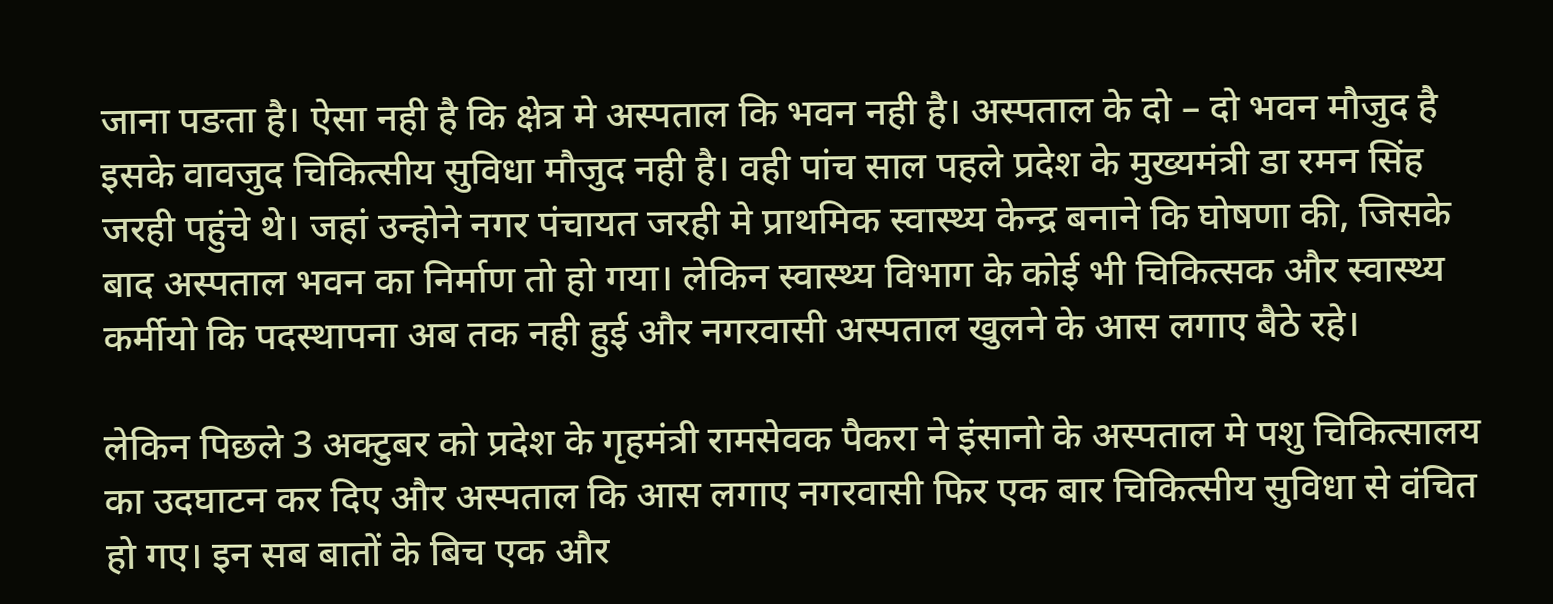जाना पङता है। ऐसा नही है कि क्षेत्र मे अस्पताल कि भवन नही है। अस्पताल के दो – दो भवन मौजुद है इसके वावजुद चिकित्सीय सुविधा मौजुद नही है। वही पांच साल पहले प्रदेश के मुख्यमंत्री डा रमन सिंह जरही पहुंचे थे। जहां उन्होने नगर पंचायत जरही मे प्राथमिक स्वास्थ्य केन्द्र बनाने कि घोषणा की, जिसके बाद अस्पताल भवन का निर्माण तो हो गया। लेकिन स्वास्थ्य विभाग के कोई भी चिकित्सक और स्वास्थ्य कर्मीयो कि पदस्थापना अब तक नही हुई और नगरवासी अस्पताल खुलने के आस लगाए बैठे रहे।

लेकिन पिछले 3 अक्टुबर को प्रदेश के गृहमंत्री रामसेवक पैकरा ने इंसानो के अस्पताल मे पशु चिकित्सालय का उदघाटन कर दिए और अस्पताल कि आस लगाए नगरवासी फिर एक बार चिकित्सीय सुविधा से वंचित हो गए। इन सब बातों के बिच एक और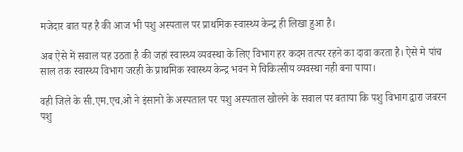मजेदार बात यह है की आज भी पशु अस्पताल पर प्राथमिक स्वास्थ्य केन्द्र ही लिखा हुआ है।

अब ऐसे में सवाल यह उठता है की जहां स्वास्थ्य व्यवस्था के लिए विभाग हर कदम तत्पर रहने का दावा करता है। ऐसे मे पांच साल तक स्वास्थ्य विभाग जरही के प्राथमिक स्वास्थ्य केन्द्र भवन मे चिकित्सीय व्यवस्था नही बना पाया।

वही जिले के सी.एम.एच.ओ ने इंसानो के अस्पताल पर पशु अस्पताल खोलने के सवाल पर बताया कि पशु विभाग द्वारा जबरन पशु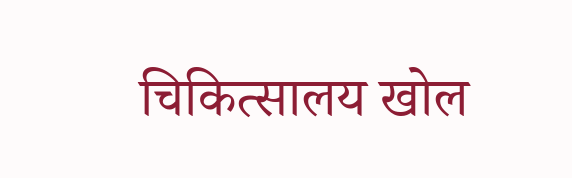चिकित्सालय खोल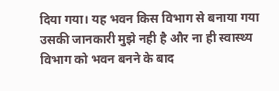दिया गया। यह भवन किस विभाग से बनाया गया उसकी जानकारी मुझे नही है और ना ही स्वास्थ्य विभाग को भवन बनने के बाद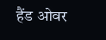हैंड ओवर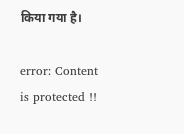किया गया है।

error: Content is protected !!